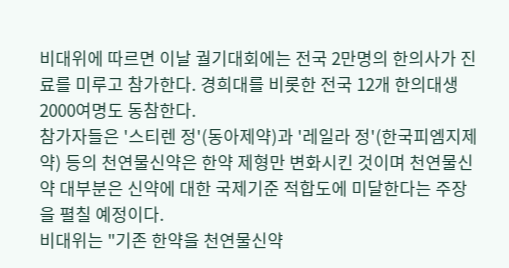비대위에 따르면 이날 궐기대회에는 전국 2만명의 한의사가 진료를 미루고 참가한다. 경희대를 비롯한 전국 12개 한의대생 2000여명도 동참한다.
참가자들은 '스티렌 정'(동아제약)과 '레일라 정'(한국피엠지제약) 등의 천연물신약은 한약 제형만 변화시킨 것이며 천연물신약 대부분은 신약에 대한 국제기준 적합도에 미달한다는 주장을 펼칠 예정이다.
비대위는 "기존 한약을 천연물신약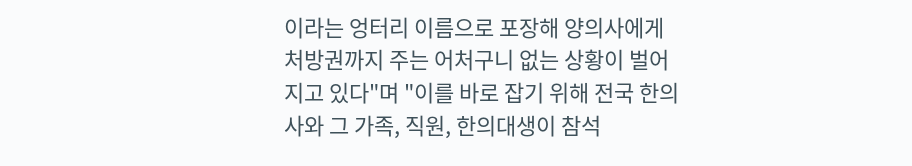이라는 엉터리 이름으로 포장해 양의사에게 처방권까지 주는 어처구니 없는 상황이 벌어지고 있다"며 "이를 바로 잡기 위해 전국 한의사와 그 가족, 직원, 한의대생이 참석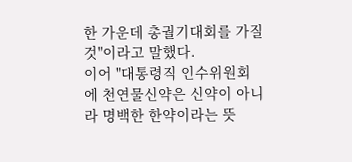한 가운데 총궐기대회를 가질 것"이라고 말했다.
이어 "대통령직 인수위원회에 천연물신약은 신약이 아니라 명백한 한약이라는 뜻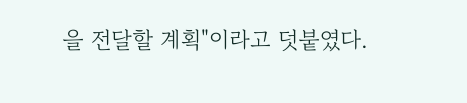을 전달할 계획"이라고 덧붙였다.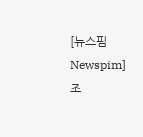[뉴스핌 Newspim] 조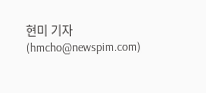현미 기자 (hmcho@newspim.com)